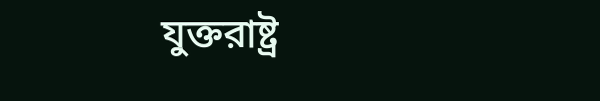যুক্তরাষ্ট্র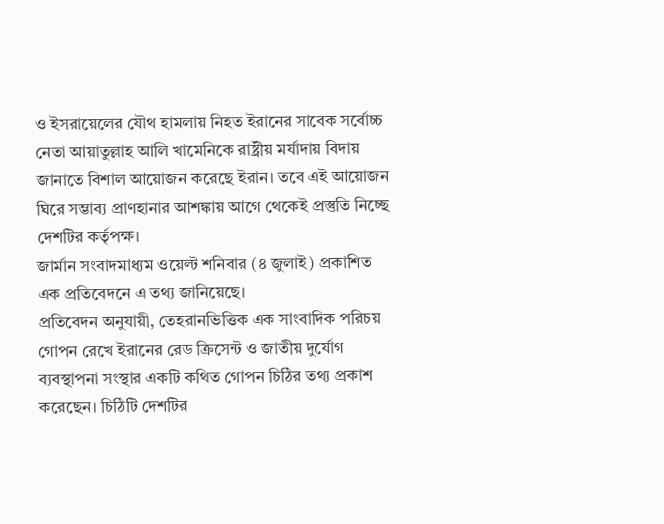ও ইসরায়েলের যৌথ হামলায় নিহত ইরানের সাবেক সর্বোচ্চ নেতা আয়াতুল্লাহ আলি খামেনিকে রাষ্ট্রীয় মর্যাদায় বিদায় জানাতে বিশাল আয়োজন করেছে ইরান। তবে এই আয়োজন ঘিরে সম্ভাব্য প্রাণহানার আশঙ্কায় আগে থেকেই প্রস্তুতি নিচ্ছে দেশটির কর্তৃপক্ষ।
জার্মান সংবাদমাধ্যম ওয়েল্ট শনিবার (৪ জুলাই) প্রকাশিত এক প্রতিবেদনে এ তথ্য জানিয়েছে।
প্রতিবেদন অনুযায়ী, তেহরানভিত্তিক এক সাংবাদিক পরিচয় গোপন রেখে ইরানের রেড ক্রিসেন্ট ও জাতীয় দুর্যোগ ব্যবস্থাপনা সংস্থার একটি কথিত গোপন চিঠির তথ্য প্রকাশ করেছেন। চিঠিটি দেশটির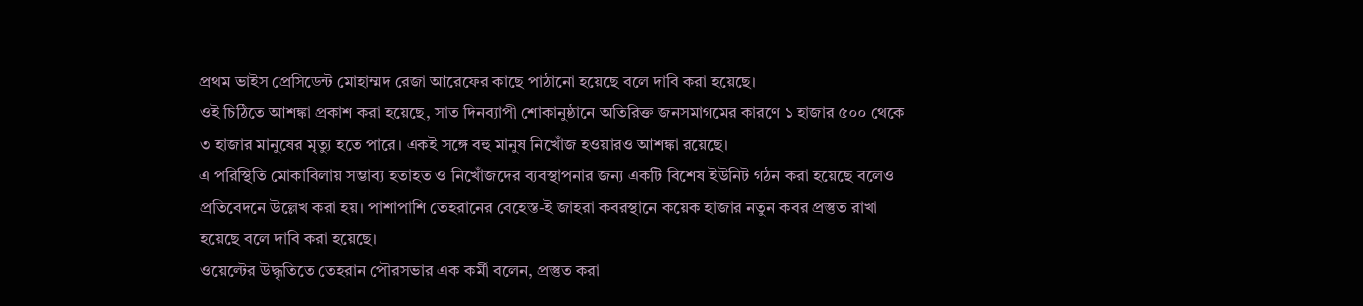প্রথম ভাইস প্রেসিডেন্ট মোহাম্মদ রেজা আরেফের কাছে পাঠানো হয়েছে বলে দাবি করা হয়েছে।
ওই চিঠিতে আশঙ্কা প্রকাশ করা হয়েছে, সাত দিনব্যাপী শোকানুষ্ঠানে অতিরিক্ত জনসমাগমের কারণে ১ হাজার ৫০০ থেকে ৩ হাজার মানুষের মৃত্যু হতে পারে। একই সঙ্গে বহু মানুষ নিখোঁজ হওয়ারও আশঙ্কা রয়েছে।
এ পরিস্থিতি মোকাবিলায় সম্ভাব্য হতাহত ও নিখোঁজদের ব্যবস্থাপনার জন্য একটি বিশেষ ইউনিট গঠন করা হয়েছে বলেও প্রতিবেদনে উল্লেখ করা হয়। পাশাপাশি তেহরানের বেহেস্ত-ই জাহরা কবরস্থানে কয়েক হাজার নতুন কবর প্রস্তুত রাখা হয়েছে বলে দাবি করা হয়েছে।
ওয়েল্টের উদ্ধৃতিতে তেহরান পৌরসভার এক কর্মী বলেন, প্রস্তুত করা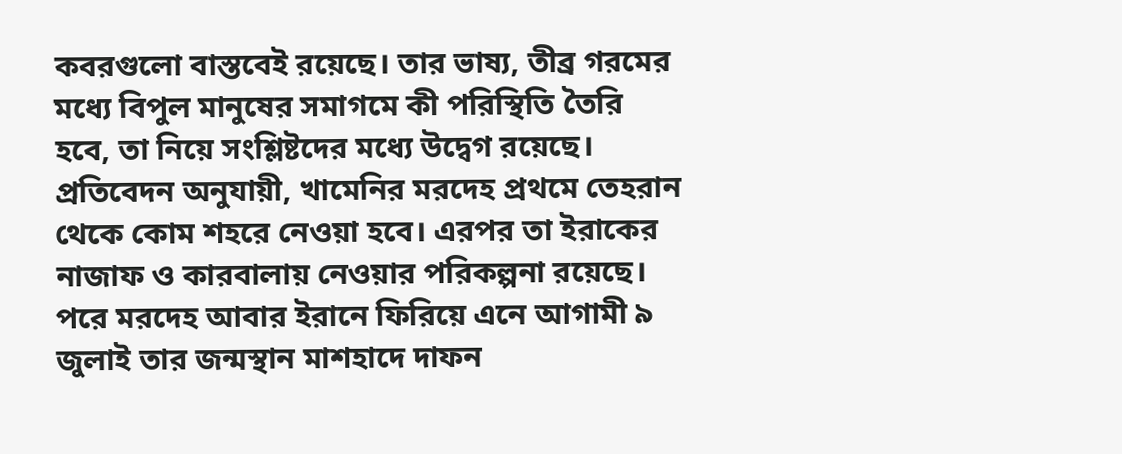কবরগুলো বাস্তবেই রয়েছে। তার ভাষ্য, তীব্র গরমের মধ্যে বিপুল মানুষের সমাগমে কী পরিস্থিতি তৈরি হবে, তা নিয়ে সংশ্লিষ্টদের মধ্যে উদ্বেগ রয়েছে।
প্রতিবেদন অনুযায়ী, খামেনির মরদেহ প্রথমে তেহরান থেকে কোম শহরে নেওয়া হবে। এরপর তা ইরাকের নাজাফ ও কারবালায় নেওয়ার পরিকল্পনা রয়েছে। পরে মরদেহ আবার ইরানে ফিরিয়ে এনে আগামী ৯ জুলাই তার জন্মস্থান মাশহাদে দাফন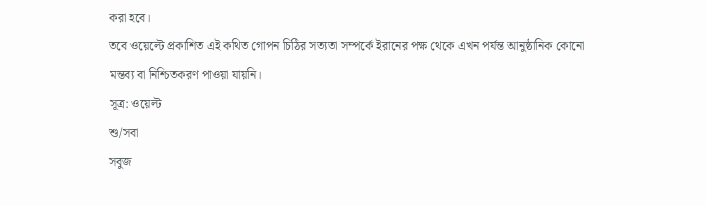করা হবে।
তবে ওয়েল্টে প্রকাশিত এই কথিত গোপন চিঠির সত্যতা সম্পর্কে ইরানের পক্ষ থেকে এখন পর্যন্ত আনুষ্ঠানিক কোনো মন্তব্য বা নিশ্চিতকরণ পাওয়া যায়নি।
সূত্র: ওয়েল্ট
শু/সবা
সবুজ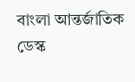বাংলা আন্তর্জাতিক ডেস্ক